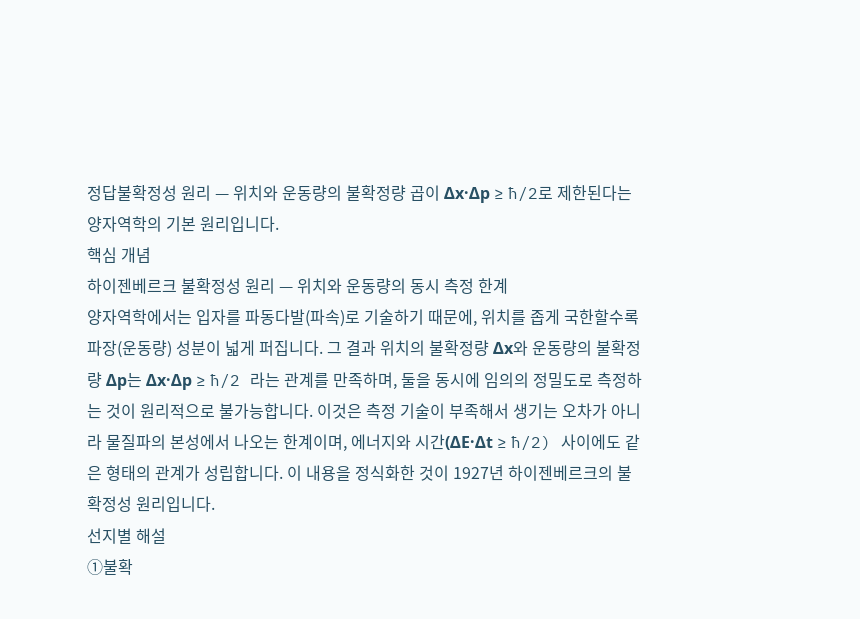정답불확정성 원리 — 위치와 운동량의 불확정량 곱이 Δx·Δp ≥ ħ/2로 제한된다는 양자역학의 기본 원리입니다.
핵심 개념
하이젠베르크 불확정성 원리 — 위치와 운동량의 동시 측정 한계
양자역학에서는 입자를 파동다발(파속)로 기술하기 때문에, 위치를 좁게 국한할수록 파장(운동량) 성분이 넓게 퍼집니다. 그 결과 위치의 불확정량 Δx와 운동량의 불확정량 Δp는 Δx·Δp ≥ ħ/2 라는 관계를 만족하며, 둘을 동시에 임의의 정밀도로 측정하는 것이 원리적으로 불가능합니다. 이것은 측정 기술이 부족해서 생기는 오차가 아니라 물질파의 본성에서 나오는 한계이며, 에너지와 시간(ΔE·Δt ≥ ħ/2) 사이에도 같은 형태의 관계가 성립합니다. 이 내용을 정식화한 것이 1927년 하이젠베르크의 불확정성 원리입니다.
선지별 해설
①불확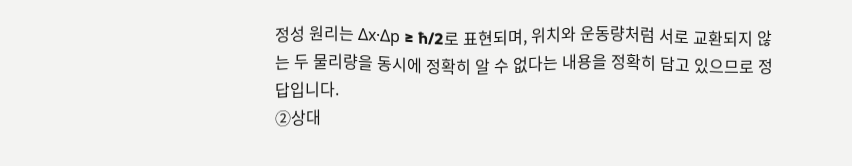정성 원리는 Δx·Δp ≥ ħ/2로 표현되며, 위치와 운동량처럼 서로 교환되지 않는 두 물리량을 동시에 정확히 알 수 없다는 내용을 정확히 담고 있으므로 정답입니다.
②상대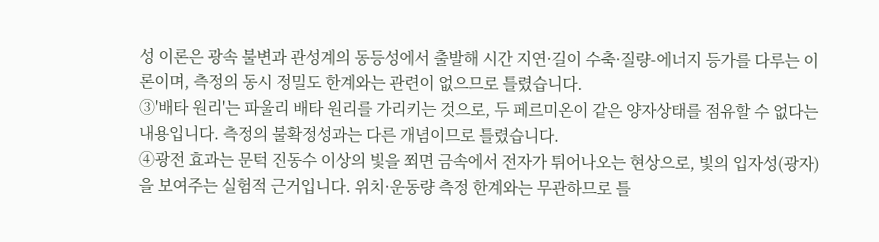성 이론은 광속 불변과 관성계의 동등성에서 출발해 시간 지연·길이 수축·질량-에너지 등가를 다루는 이론이며, 측정의 동시 정밀도 한계와는 관련이 없으므로 틀렸습니다.
③'배타 원리'는 파울리 배타 원리를 가리키는 것으로, 두 페르미온이 같은 양자상태를 점유할 수 없다는 내용입니다. 측정의 불확정성과는 다른 개념이므로 틀렸습니다.
④광전 효과는 문턱 진동수 이상의 빛을 쬐면 금속에서 전자가 튀어나오는 현상으로, 빛의 입자성(광자)을 보여주는 실험적 근거입니다. 위치·운동량 측정 한계와는 무관하므로 틀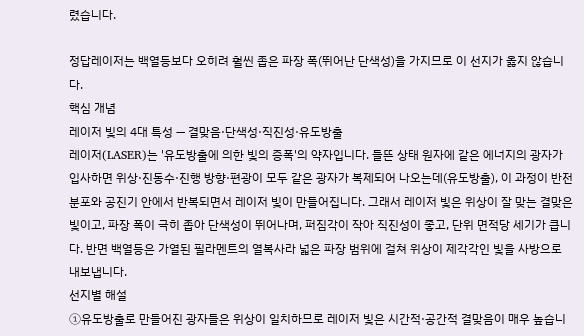렸습니다.

정답레이저는 백열등보다 오히려 훨씬 좁은 파장 폭(뛰어난 단색성)을 가지므로 이 선지가 옳지 않습니다.
핵심 개념
레이저 빛의 4대 특성 — 결맞음·단색성·직진성·유도방출
레이저(LASER)는 '유도방출에 의한 빛의 증폭'의 약자입니다. 들뜬 상태 원자에 같은 에너지의 광자가 입사하면 위상·진동수·진행 방향·편광이 모두 같은 광자가 복제되어 나오는데(유도방출), 이 과정이 반전 분포와 공진기 안에서 반복되면서 레이저 빛이 만들어집니다. 그래서 레이저 빛은 위상이 잘 맞는 결맞은 빛이고, 파장 폭이 극히 좁아 단색성이 뛰어나며, 퍼짐각이 작아 직진성이 좋고, 단위 면적당 세기가 큽니다. 반면 백열등은 가열된 필라멘트의 열복사라 넓은 파장 범위에 걸쳐 위상이 제각각인 빛을 사방으로 내보냅니다.
선지별 해설
①유도방출로 만들어진 광자들은 위상이 일치하므로 레이저 빛은 시간적·공간적 결맞음이 매우 높습니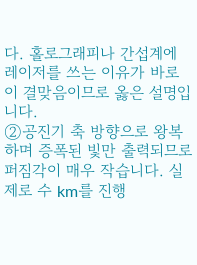다. 홀로그래피나 간섭계에 레이저를 쓰는 이유가 바로 이 결맞음이므로 옳은 설명입니다.
②공진기 축 방향으로 왕복하며 증폭된 빛만 출력되므로 퍼짐각이 매우 작습니다. 실제로 수 km를 진행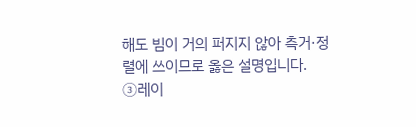해도 빔이 거의 퍼지지 않아 측거·정렬에 쓰이므로 옳은 설명입니다.
③레이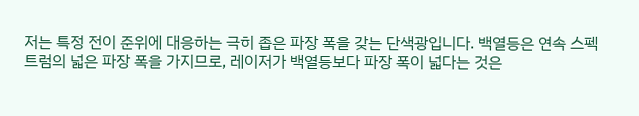저는 특정 전이 준위에 대응하는 극히 좁은 파장 폭을 갖는 단색광입니다. 백열등은 연속 스펙트럼의 넓은 파장 폭을 가지므로, 레이저가 백열등보다 파장 폭이 넓다는 것은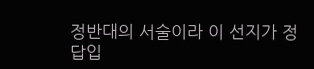정반대의 서술이라 이 선지가 정답입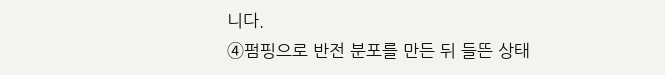니다.
④펌핑으로 반전 분포를 만든 뒤 들뜬 상태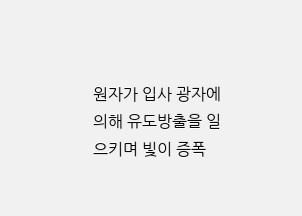원자가 입사 광자에 의해 유도방출을 일으키며 빛이 증폭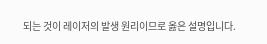되는 것이 레이저의 발생 원리이므로 옳은 설명입니다.